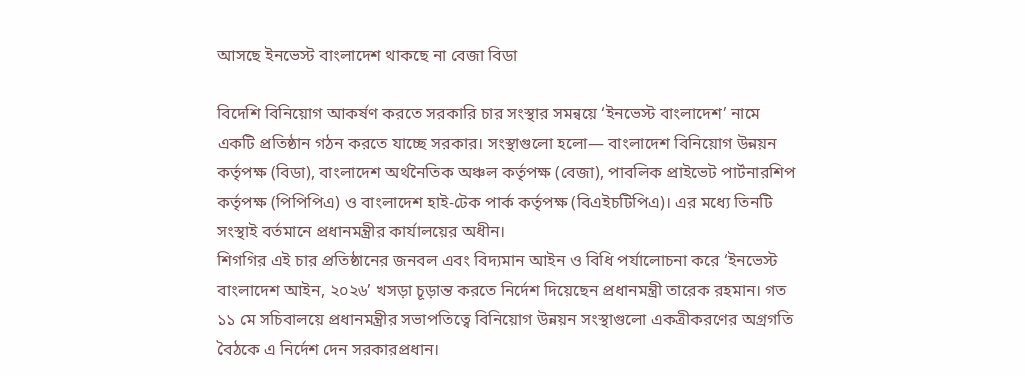আসছে ইনভেস্ট বাংলাদেশ থাকছে না বেজা বিডা

বিদেশি বিনিয়োগ আকর্ষণ করতে সরকারি চার সংস্থার সমন্বয়ে ‘ইনভেস্ট বাংলাদেশ’ নামে একটি প্রতিষ্ঠান গঠন করতে যাচ্ছে সরকার। সংস্থাগুলো হলো— বাংলাদেশ বিনিয়োগ উন্নয়ন কর্তৃপক্ষ (বিডা), বাংলাদেশ অর্থনৈতিক অঞ্চল কর্তৃপক্ষ (বেজা), পাবলিক প্রাইভেট পার্টনারশিপ কর্তৃপক্ষ (পিপিপিএ) ও বাংলাদেশ হাই-টেক পার্ক কর্তৃপক্ষ (বিএইচটিপিএ)। এর মধ্যে তিনটি সংস্থাই বর্তমানে প্রধানমন্ত্রীর কার্যালয়ের অধীন।
শিগগির এই চার প্রতিষ্ঠানের জনবল এবং বিদ্যমান আইন ও বিধি পর্যালোচনা করে ‘ইনভেস্ট বাংলাদেশ আইন, ২০২৬’ খসড়া চূড়ান্ত করতে নির্দেশ দিয়েছেন প্রধানমন্ত্রী তারেক রহমান। গত ১১ মে সচিবালয়ে প্রধানমন্ত্রীর সভাপতিত্বে বিনিয়োগ উন্নয়ন সংস্থাগুলো একত্রীকরণের অগ্রগতি বৈঠকে এ নির্দেশ দেন সরকারপ্রধান।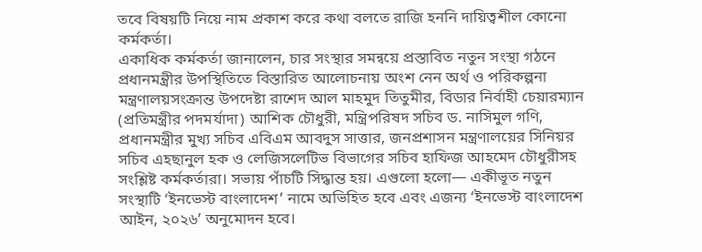তবে বিষয়টি নিয়ে নাম প্রকাশ করে কথা বলতে রাজি হননি দায়িত্বশীল কোনো কর্মকর্তা।
একাধিক কর্মকর্তা জানালেন, চার সংস্থার সমন্বয়ে প্রস্তাবিত নতুন সংস্থা গঠনে প্রধানমন্ত্রীর উপস্থিতিতে বিস্তারিত আলোচনায় অংশ নেন অর্থ ও পরিকল্পনা মন্ত্রণালয়সংক্রান্ত উপদেষ্টা রাশেদ আল মাহমুদ তিতুমীর, বিডার নির্বাহী চেয়ারম্যান (প্রতিমন্ত্রীর পদমর্যাদা) আশিক চৌধুরী, মন্ত্রিপরিষদ সচিব ড. নাসিমুল গণি, প্রধানমন্ত্রীর মুখ্য সচিব এবিএম আবদুস সাত্তার, জনপ্রশাসন মন্ত্রণালয়ের সিনিয়র সচিব এহছানুল হক ও লেজিসলেটিভ বিভাগের সচিব হাফিজ আহমেদ চৌধুরীসহ সংশ্লিষ্ট কর্মকর্তারা। সভায় পাঁচটি সিদ্ধান্ত হয়। এগুলো হলো— একীভূত নতুন সংস্থাটি ‘ইনভেস্ট বাংলাদেশ’ নামে অভিহিত হবে এবং এজন্য ‘ইনভেস্ট বাংলাদেশ আইন, ২০২৬’ অনুমোদন হবে।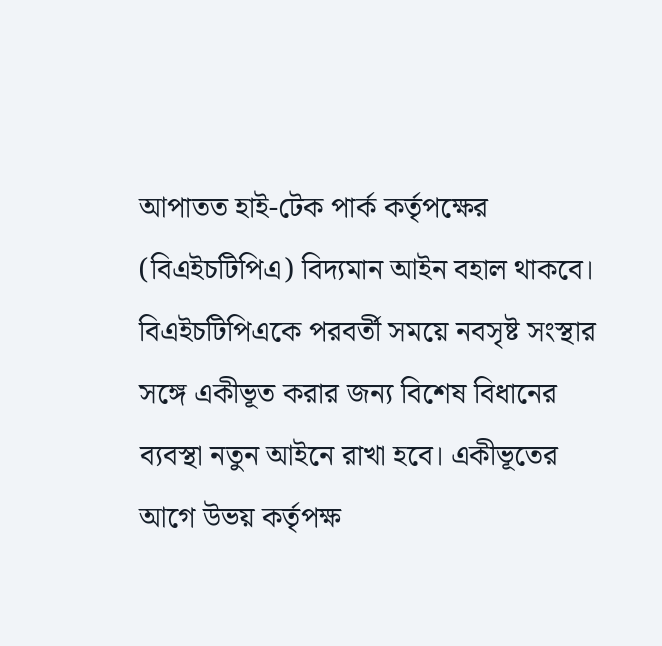আপাতত হাই-টেক পার্ক কর্তৃপক্ষের (বিএইচটিপিএ) বিদ্যমান আইন বহাল থাকবে। বিএইচটিপিএকে পরবর্তী সময়ে নবসৃষ্ট সংস্থার সঙ্গে একীভূত করার জন্য বিশেষ বিধানের ব্যবস্থা নতুন আইনে রাখা হবে। একীভূতের আগে উভয় কর্তৃপক্ষ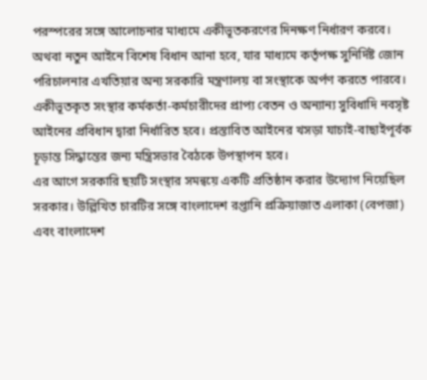পরস্পরের সঙ্গে আলোচনার মাধ্যমে একীভূতকরণের দিনক্ষণ নির্ধারণ করবে। অথবা নতুন আইনে বিশেষ বিধান আনা হবে, যার মাধ্যমে কর্তৃপক্ষ সুনির্দিষ্ট জোন পরিচালনার এখতিয়ার অন্য সরকারি মন্ত্রণালয় বা সংস্থাকে অর্পণ করতে পারবে।
একীভূতকৃত সংস্থার কর্মকর্তা-কর্মচারীদের প্রাপ্য বেতন ও অন্যান্য সুবিধাদি নবসৃষ্ট আইনের প্রবিধান দ্বারা নির্ধারিত হবে। প্রস্তাবিত আইনের খসড়া যাচাই-বাছাইপূর্বক চূড়ান্ত সিদ্ধান্তের জন্য মন্ত্রিসভার বৈঠকে উপস্থাপন হবে।
এর আগে সরকারি ছয়টি সংস্থার সমন্বয়ে একটি প্রতিষ্ঠান করার উদ্যোগ নিয়েছিল সরকার। উল্লিখিত চারটির সঙ্গে বাংলাদেশ রপ্তানি প্রক্রিয়াজাত এলাকা (বেপজা) এবং বাংলাদেশ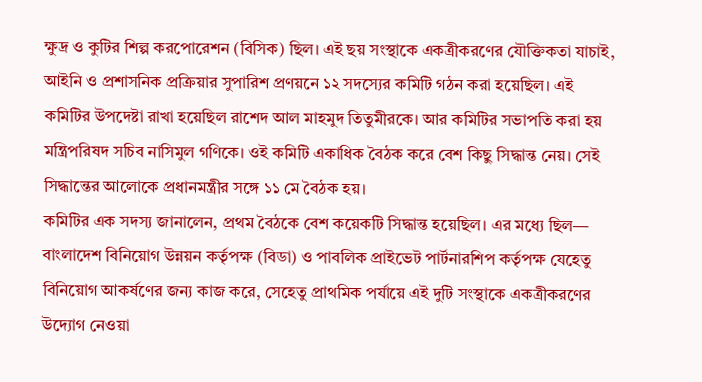ক্ষুদ্র ও কুটির শিল্প করপোরেশন (বিসিক) ছিল। এই ছয় সংস্থাকে একত্রীকরণের যৌক্তিকতা যাচাই, আইনি ও প্রশাসনিক প্রক্রিয়ার সুপারিশ প্রণয়নে ১২ সদস্যের কমিটি গঠন করা হয়েছিল। এই কমিটির উপদেষ্টা রাখা হয়েছিল রাশেদ আল মাহমুদ তিতুমীরকে। আর কমিটির সভাপতি করা হয় মন্ত্রিপরিষদ সচিব নাসিমুল গণিকে। ওই কমিটি একাধিক বৈঠক করে বেশ কিছু সিদ্ধান্ত নেয়। সেই সিদ্ধান্তের আলোকে প্রধানমন্ত্রীর সঙ্গে ১১ মে বৈঠক হয়।
কমিটির এক সদস্য জানালেন, প্রথম বৈঠকে বেশ কয়েকটি সিদ্ধান্ত হয়েছিল। এর মধ্যে ছিল— বাংলাদেশ বিনিয়োগ উন্নয়ন কর্তৃপক্ষ (বিডা) ও পাবলিক প্রাইভেট পার্টনারশিপ কর্তৃপক্ষ যেহেতু বিনিয়োগ আকর্ষণের জন্য কাজ করে, সেহেতু প্রাথমিক পর্যায়ে এই দুটি সংস্থাকে একত্রীকরণের উদ্যোগ নেওয়া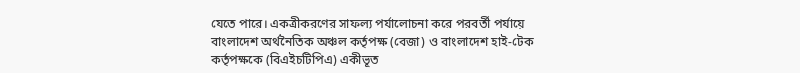যেতে পারে। একত্রীকরণের সাফল্য পর্যালোচনা করে পরবর্তী পর্যায়ে বাংলাদেশ অর্থনৈতিক অঞ্চল কর্তৃপক্ষ (বেজা) ও বাংলাদেশ হাই-টেক কর্তৃপক্ষকে (বিএইচটিপিএ) একীভূত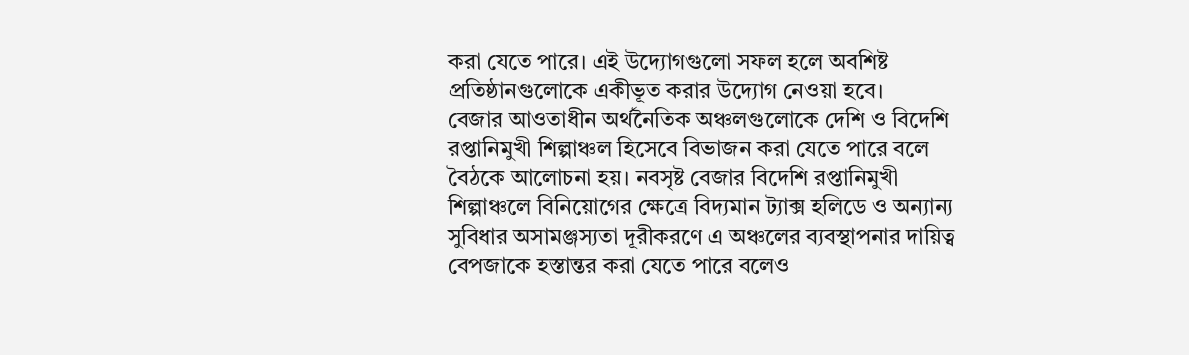করা যেতে পারে। এই উদ্যোগগুলো সফল হলে অবশিষ্ট প্রতিষ্ঠানগুলোকে একীভূত করার উদ্যোগ নেওয়া হবে।
বেজার আওতাধীন অর্থনৈতিক অঞ্চলগুলোকে দেশি ও বিদেশি রপ্তানিমুখী শিল্পাঞ্চল হিসেবে বিভাজন করা যেতে পারে বলে বৈঠকে আলোচনা হয়। নবসৃষ্ট বেজার বিদেশি রপ্তানিমুখী শিল্পাঞ্চলে বিনিয়োগের ক্ষেত্রে বিদ্যমান ট্যাক্স হলিডে ও অন্যান্য সুবিধার অসামঞ্জস্যতা দূরীকরণে এ অঞ্চলের ব্যবস্থাপনার দায়িত্ব বেপজাকে হস্তান্তর করা যেতে পারে বলেও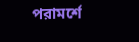পরামর্শে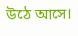উঠে আসে।